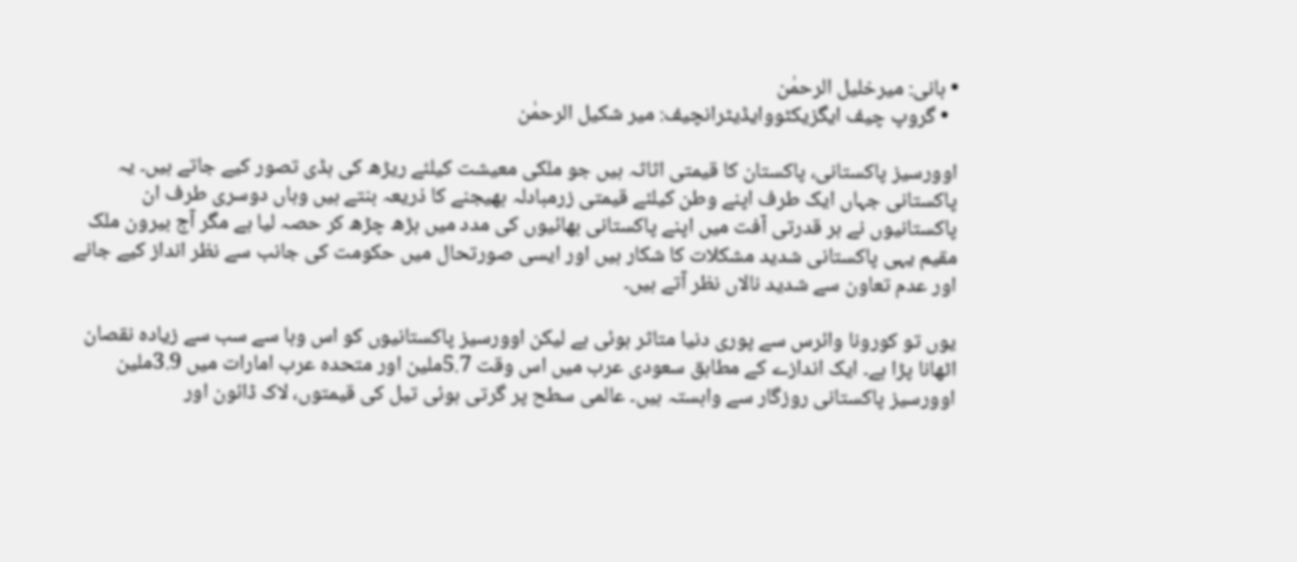• بانی: میرخلیل الرحمٰن
  • گروپ چیف ایگزیکٹووایڈیٹرانچیف: میر شکیل الرحمٰن

اوورسیز پاکستانی، پاکستان کا قیمتی اثاثہ ہیں جو ملکی معیشت کیلئے ریڑھ کی ہڈی تصور کیے جاتے ہیں۔ یہ پاکستانی جہاں ایک طرف اپنے وطن کیلئے قیمتی زرمبادلہ بھیجنے کا ذریعہ بنتے ہیں وہاں دوسری طرف ان پاکستانیوں نے ہر قدرتی آفت میں اپنے پاکستانی بھائیوں کی مدد میں بڑھ چڑھ کر حصہ لیا ہے مگر آج بیرون ملک مقیم یہی پاکستانی شدید مشکلات کا شکار ہیں اور ایسی صورتحال میں حکومت کی جانب سے نظر انداز کیے جانے اور عدم تعاون سے شدید نالاں نظر آتے ہیں۔

یوں تو کورونا وائرس سے پوری دنیا متاثر ہوئی ہے لیکن اوورسیز پاکستانیوں کو اس وبا سے سب سے زیادہ نقصان اٹھانا پڑا ہے۔ ایک اندازے کے مطابق سعودی عرب میں اس وقت 5.7ملین اور متحدہ عرب امارات میں 3.9ملین اوورسیز پاکستانی روزگار سے وابستہ ہیں۔ عالمی سطح پر گرتی ہوئی تیل کی قیمتوں، لاک ڈائون اور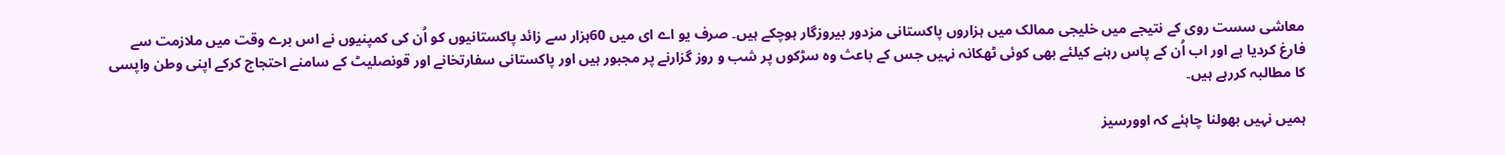معاشی سست روی کے نتیجے میں خلیجی ممالک میں ہزاروں پاکستانی مزدور بیروزگار ہوچکے ہیں۔ صرف یو اے ای میں 60ہزار سے زائد پاکستانیوں کو اُن کی کمپنیوں نے اس برے وقت میں ملازمت سے فارغ کردیا ہے اور اب اُن کے پاس رہنے کیلئے بھی کوئی ٹھکانہ نہیں جس کے باعث وہ سڑکوں پر شب و روز گزارنے پر مجبور ہیں اور پاکستانی سفارتخانے اور قونصلیٹ کے سامنے احتجاج کرکے اپنی وطن واپسی کا مطالبہ کررہے ہیں۔

ہمیں نہیں بھولنا چاہئے کہ اوورسیز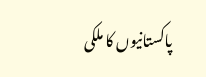پاکستانیوں کا ملکی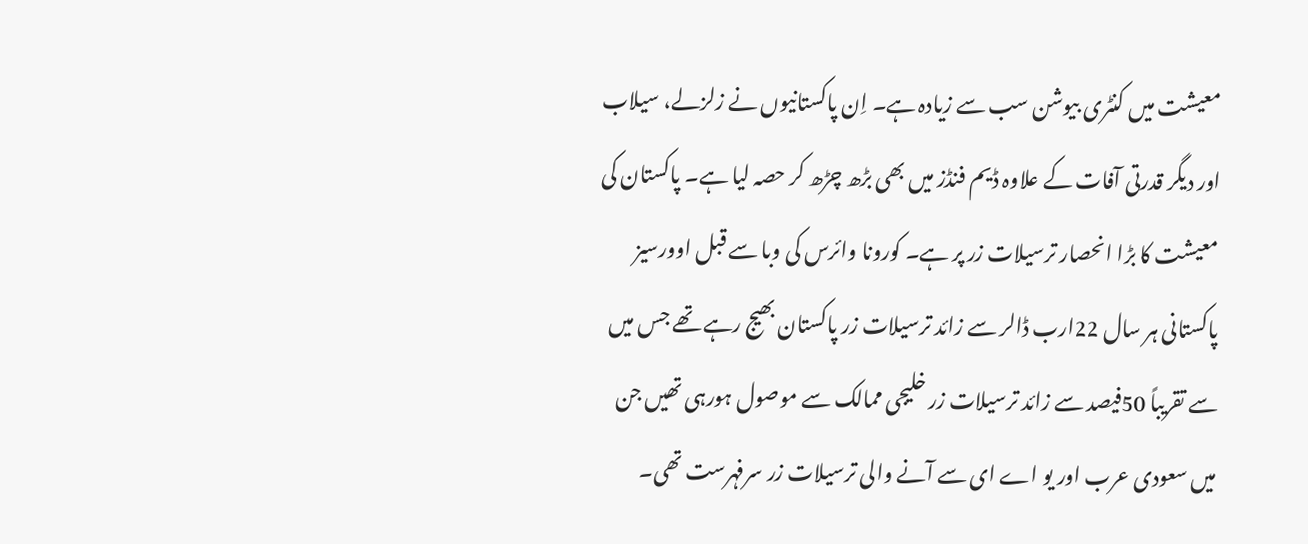معیشت میں کنٹری بیوشن سب سے زیادہ ہے۔ اِن پاکستانیوں نے زلزلے، سیلاب اور دیگر قدرتی آفات کے علاوہ ڈیم فنڈز میں بھی بڑھ چڑھ کر حصہ لیا ہے۔ پاکستان کی معیشت کا بڑا انحصار ترسیلات زر پر ہے۔ کورونا وائرس کی وبا سے قبل اوورسیز پاکستانی ہر سال 22ارب ڈالر سے زائد ترسیلات زر پاکستان بھیج رہے تھے جس میں سے تقریباً 50فیصد سے زائد ترسیلات زر خلیجی ممالک سے موصول ہورہی تھیں جن میں سعودی عرب اور یو اے ای سے آنے والی ترسیلات زر سرفہرست تھی۔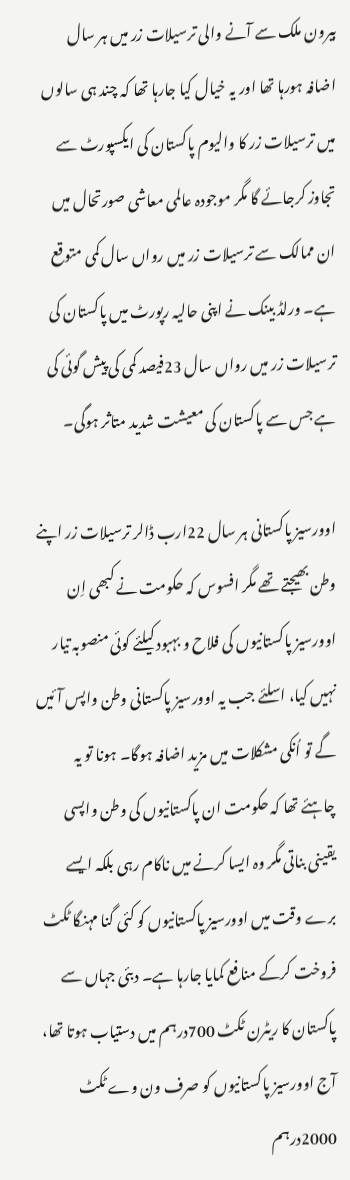بیرون ملک سے آنے والی ترسیلات زر میں ہر سال اضافہ ہورہا تھا اور یہ خیال کیا جارہا تھا کہ چند ہی سالوں میں ترسیلات زر کا والیوم پاکستان کی ایکسپورٹ سے تجاوز کرجائے گا مگر موجودہ عالمی معاشی صورتحال میں ان ممالک سے ترسیلات زر میں رواں سال کمی متوقع ہے۔ ورلڈ بینک نے اپنی حالیہ رپورٹ میں پاکستان کی ترسیلات زر میں رواں سال 23فیصد کمی کی پیش گوئی کی ہے جس سے پاکستان کی معیشت شدید متاثر ہوگی۔

اوورسیز پاکستانی ہر سال 22ارب ڈالر ترسیلات زر اپنے وطن بھیجتے تھے مگر افسوس کہ حکومت نے کبھی اِن اوورسیز پاکستانیوں کی فلاح و بہبود کیلئے کوئی منصوبہ تیار نہیں کیا، اسلئے جب یہ اوورسیز پاکستانی وطن واپس آئیں گے تو اُنکی مشکلات میں مزید اضافہ ہوگا۔ ہونا تو یہ چاہئے تھا کہ حکومت ان پاکستانیوں کی وطن واپسی یقینی بناتی مگر وہ ایسا کرنے میں ناکام رہی بلکہ ایسے برے وقت میں اوورسیز پاکستانیوں کو کئی گنا مہنگا ٹکٹ فروخت کرکے منافع کمایا جارہا ہے۔ دبئی جہاں سے پاکستان کا ریٹرن ٹکٹ 700درہم میں دستیاب ہوتا تھا، آج اوورسیز پاکستانیوں کو صرف ون وے ٹکٹ 2000درہم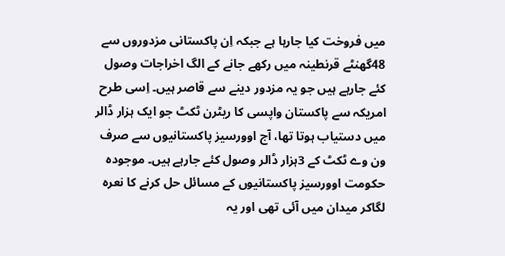میں فروخت کیا جارہا ہے جبکہ اِن پاکستانی مزدوروں سے 48گھنٹے قرنطینہ میں رکھے جانے کے الگ اخراجات وصول کئے جارہے ہیں جو یہ مزدور دینے سے قاصر ہیں۔ اِسی طرح امریکہ سے پاکستان واپسی کا ریٹرن ٹکٹ جو ایک ہزار ڈالر میں دستیاب ہوتا تھا، آج اوورسیز پاکستانیوں سے صرف ون وے ٹکٹ کے 3ہزار ڈالر وصول کئے جارہے ہیں۔ موجودہ حکومت اوورسیز پاکستانیوں کے مسائل حل کرنے کا نعرہ لگاکر میدان میں آئی تھی اور یہ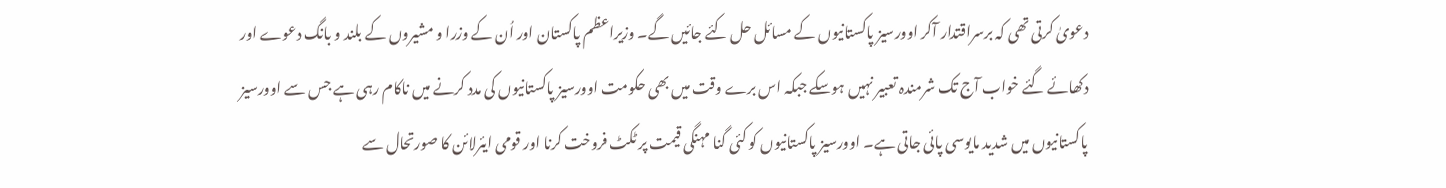دعویٰ کرتی تھی کہ برسراقتدار آکر اوورسیز پاکستانیوں کے مسائل حل کئے جائیں گے۔ وزیراعظم پاکستان اور اُن کے وزرا و مشیروں کے بلند و بانگ دعوے اور دکھائے گئے خواب آج تک شرمندہ تعبیر نہیں ہوسکے جبکہ اس برے وقت میں بھی حکومت اوورسیز پاکستانیوں کی مدد کرنے میں ناکام رہی ہے جس سے اوورسیز پاکستانیوں میں شدید مایوسی پائی جاتی ہے۔ اوورسیز پاکستانیوں کو کئی گنا مہنگی قیمت پر ٹکٹ فروخت کرنا اور قومی ایئرلائن کا صورتحال سے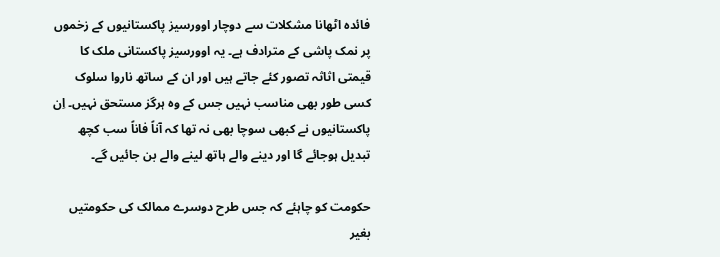فائدہ اٹھانا مشکلات سے دوچار اوورسیز پاکستانیوں کے زخموں پر نمک پاشی کے مترادف ہے۔ یہ اوورسیز پاکستانی ملک کا قیمتی اثاثہ تصور کئے جاتے ہیں اور ان کے ساتھ ناروا سلوک کسی طور بھی مناسب نہیں جس کے وہ ہرگز مستحق نہیں۔ اِن پاکستانیوں نے کبھی سوچا بھی نہ تھا کہ آناً فاناً سب کچھ تبدیل ہوجائے گا اور دینے والے ہاتھ لینے والے بن جائیں گے۔

حکومت کو چاہئے کہ جس طرح دوسرے ممالک کی حکومتیں بغیر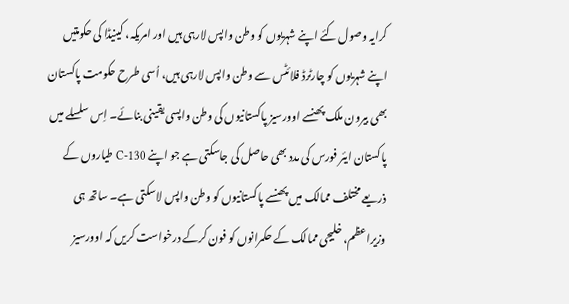کرایہ وصول کئے اپنے شہریوں کو وطن واپس لارہی ہیں اور امریکہ، کینیڈا کی حکومتیں اپنے شہریوں کو چارٹرڈ فلائٹس سے وطن واپس لارہی ہیں، اُسی طرح حکومت پاکستان بھی بیرون ملک پھنسے اوورسیز پاکستانیوں کی وطن واپسی یقینی بنائے۔ اِس سلسلے میں پاکستان ایئر فورس کی مدد بھی حاصل کی جاسکتی ہے جو اپنے C-130 طیاروں کے ذریعے مختلف ممالک میں پھنسے پاکستانیوں کو وطن واپس لاسکتی ہے۔ ساتھ ہی وزیراعظم، خلیجی ممالک کے حکمرانوں کو فون کرکے درخواست کریں کہ اوورسیز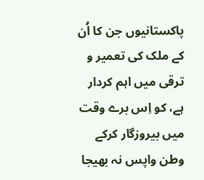پاکستانیوں جن کا اُن کے ملک کی تعمیر و ترقی میں اہم کردار ہے، کو اِس برے وقت میں بیروزگار کرکے وطن واپس نہ بھیجا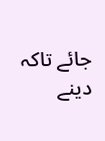جائے تاکہ دینے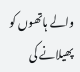والے ہاتھوں کو پھیلانے کی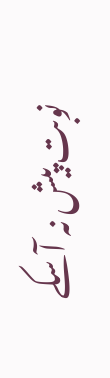نوبت پیش نہ آسکے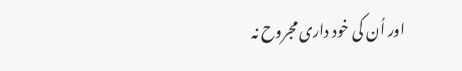اور اُن کی خود داری مجروح نہ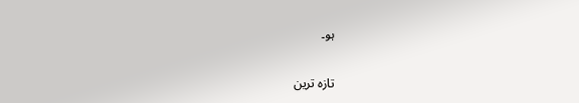ہو۔

تازہ ترین